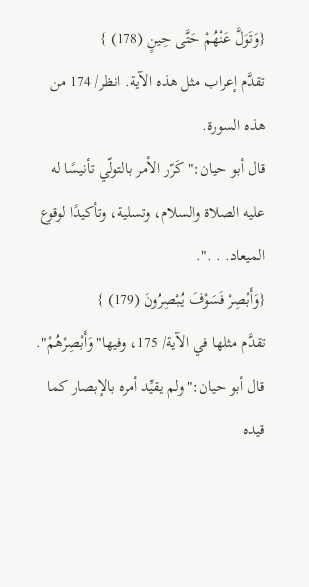{وَتَوَلَّ عَنْهُمْ حَتَّى حِينٍ (178) }
تقدَّم إعراب مثل هذه الآية. انظر/ 174 من هذه السورة.
قال أبو حيان:"كَرّر الأمر بالتولّي تأنيسًا له عليه الصلاة والسلام، وتسلية، وتأكيدًا لوقوع الميعاد. . .".
{وَأَبْصِرْ فَسَوْفَ يُبْصِرُونَ (179) }
تقدَّم مثلها في الآية/ 175، وفيها"وَأَبْصِرْهُمْ".
قال أبو حيان:"ولم يقيِّد أمره بالإبصار كما قيده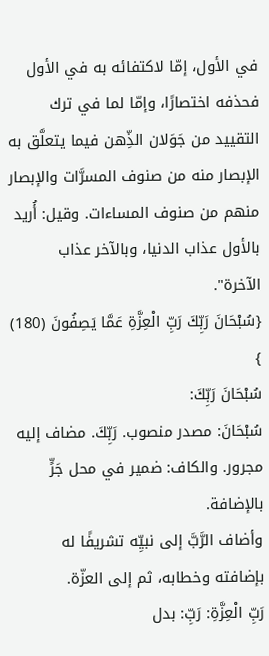في الأول، إمّا لاكتفائه به في الأول فحذفه اختصارًا، وإمّا لما في ترك التقييد من جَوَلان الذِّهن فيما يتعلَّق به الإبصار منه من صنوف المسرَّات والإبصار منهم من صنوف المساءات. وقيل: أُريد بالأول عذاب الدنيا، وبالآخر عذاب الآخرة".
{سُبْحَانَ رَبِّكَ رَبِّ الْعِزَّةِ عَمَّا يَصِفُونَ (180) }
سُبْحَانَ رَبِّكَ:
سُبْحَانَ: مصدر منصوب. رَبِّكَ. مضاف إليه مجرور. والكاف: ضمير في محل جَرٍّ بالإضافة.
وأضاف الرَّبَّ إلى نبيِّه تشريفًا له بإضافته وخطابه، ثم إلى العزّة.
رَبِّ الْعِزَّةِ: رَبِّ: بدل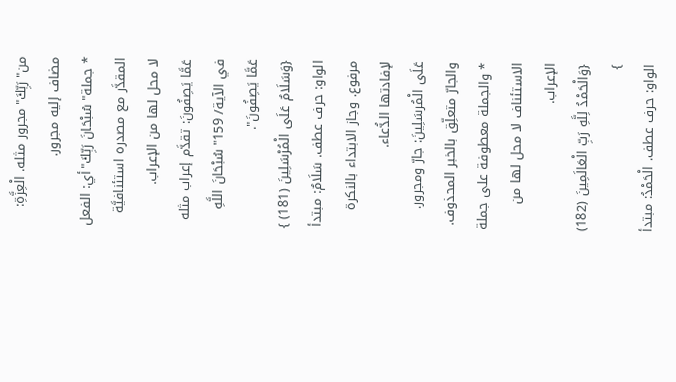من"رَبِّكَ"مجرور مثله. الْعِزَّةِ: مضاف إليه مجرور.
* جملة"سُبْحَانَ رَبِّكَ"أي: الفعل المقدَّر مع مصدره استئنافيَّة لا محل لها من الإعراب.
عَمَّا يَصِفُونَ: تقدَّم إعراب مثله في الآية/ 159"سُبْحَانَ اللَّهِ عَمَّا يَصِفُونَ".
{وَسَلَامٌ عَلَى الْمُرْسَلِينَ (181) }
الواو: حرف عطف. سَلَامٌ: مبتدأ مرفوع. وجاز الابتداء بالنكرة لإفادتها الدُّعاء.
عَلَى الْمُرسَلِينَ: جارّ ومجرور. والجارّ متعلِّق بالخبر المحذوف.
* والجملة معطوفة على جملة الاستئناف لا محل لها من الإعراب.
{وَالْحَمْدُ لِلَّهِ رَبِّ الْعَالَمِينَ (182) }
الواو: حرف عطف. الْحَمْدُ: مبتدأ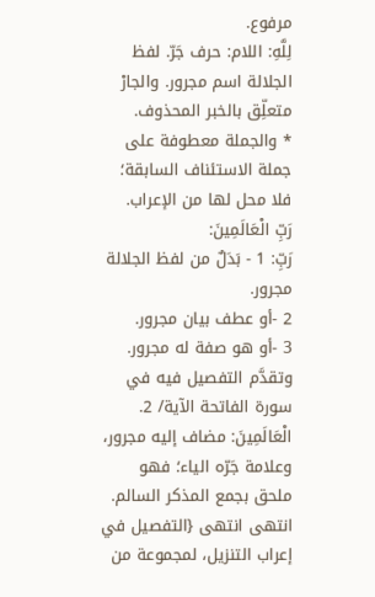مرفوع.
لِلَّهِ: اللام: حرف جَرّ. لفظ الجلالة اسم مجرور. والجارْ متعلِّق بالخبر المحذوف.
* والجملة معطوفة على جملة الاستئناف السابقة؛ فلا محل لها من الإعراب.
رَبِّ الْعَالَمِينَ:
رَبِّ: 1 - بَدَلٌ من لفظ الجلالة مجرور.
2 -أو عطف بيان مجرور.
3 -أو هو صفة له مجرور.
وتقدَّم التفصيل فيه في سورة الفاتحة الآية/ 2.
الْعَالَمِينَ: مضاف إليه مجرور، وعلامة جَرّه الياء؛ فهو ملحق بجمع المذكر السالم. انتهى انتهى {التفصيل في إعراب التنزيل، لمجموعة من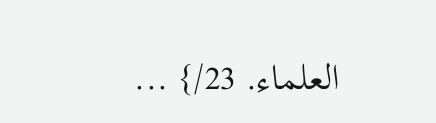العلماء. 23/} ...